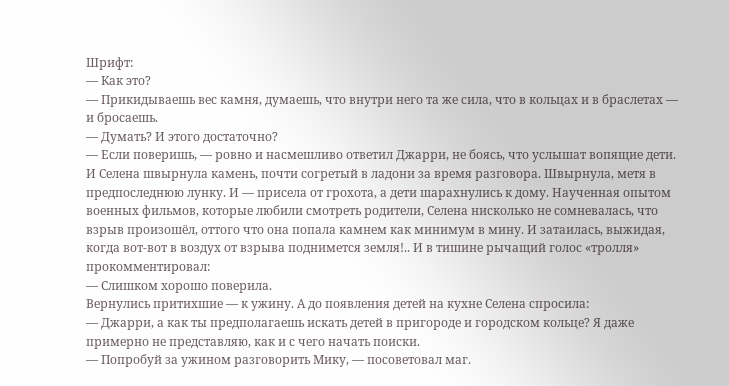Шрифт:
— Как это?
— Прикидываешь вес камня, думаешь, что внутри него та же сила, что в кольцах и в браслетах — и бросаешь.
— Думать? И этого достаточно?
— Если поверишь, — ровно и насмешливо ответил Джарри, не боясь, что услышат вопящие дети.
И Селена швырнула камень, почти согретый в ладони за время разговора. Швырнула, метя в предпоследнюю лунку. И — присела от грохота, а дети шарахнулись к дому. Наученная опытом военных фильмов, которые любили смотреть родители, Селена нисколько не сомневалась, что взрыв произошёл, оттого что она попала камнем как минимум в мину. И затаилась, выжидая, когда вот-вот в воздух от взрыва поднимется земля!.. И в тишине рычащий голос «тролля» прокомментировал:
— Слишком хорошо поверила.
Вернулись притихшие — к ужину. А до появления детей на кухне Селена спросила:
— Джарри, а как ты предполагаешь искать детей в пригороде и городском кольце? Я даже примерно не представляю, как и с чего начать поиски.
— Попробуй за ужином разговорить Мику, — посоветовал маг.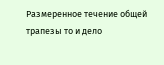Размеренное течение общей трапезы то и дело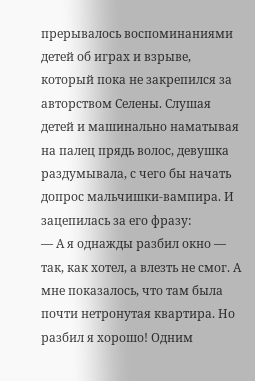прерывалось воспоминаниями детей об играх и взрыве, который пока не закрепился за авторством Селены. Слушая детей и машинально наматывая на палец прядь волос, девушка раздумывала, с чего бы начать допрос мальчишки-вампира. И зацепилась за его фразу:
— А я однажды разбил окно — так, как хотел, а влезть не смог. А мне показалось, что там была почти нетронутая квартира. Но разбил я хорошо! Одним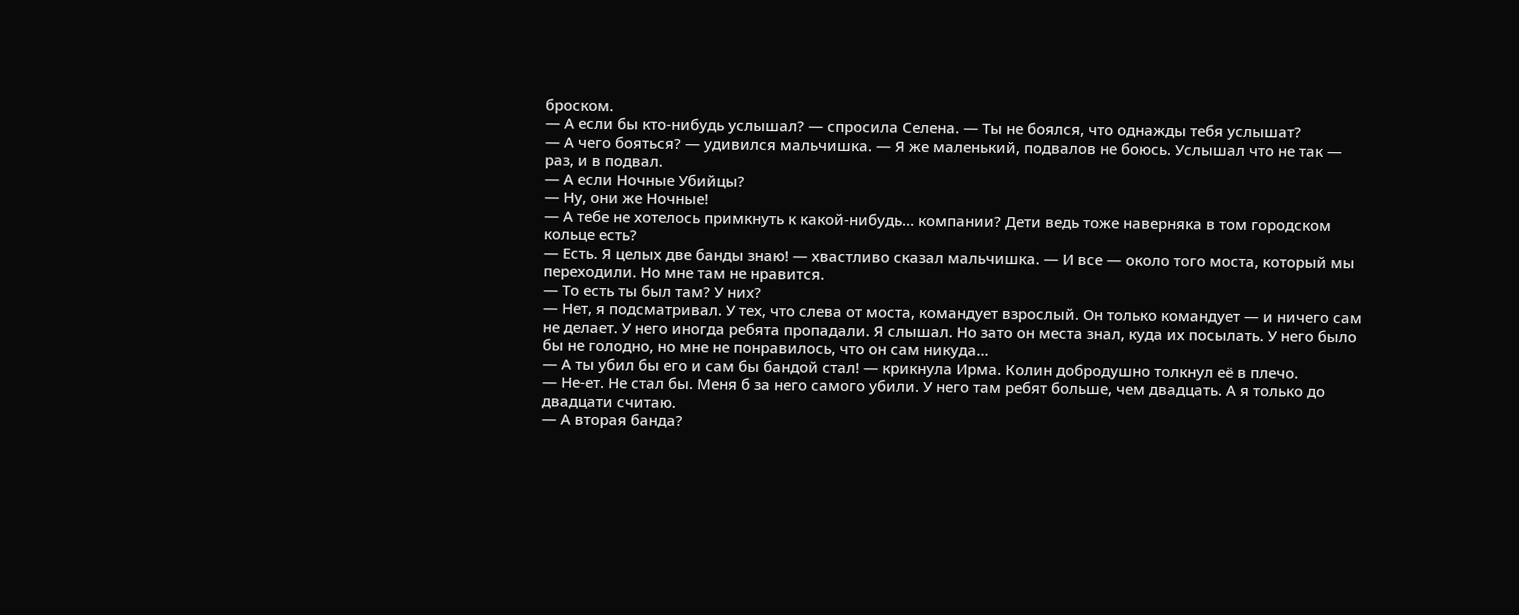броском.
— А если бы кто-нибудь услышал? — спросила Селена. — Ты не боялся, что однажды тебя услышат?
— А чего бояться? — удивился мальчишка. — Я же маленький, подвалов не боюсь. Услышал что не так — раз, и в подвал.
— А если Ночные Убийцы?
— Ну, они же Ночные!
— А тебе не хотелось примкнуть к какой-нибудь… компании? Дети ведь тоже наверняка в том городском кольце есть?
— Есть. Я целых две банды знаю! — хвастливо сказал мальчишка. — И все — около того моста, который мы переходили. Но мне там не нравится.
— То есть ты был там? У них?
— Нет, я подсматривал. У тех, что слева от моста, командует взрослый. Он только командует — и ничего сам не делает. У него иногда ребята пропадали. Я слышал. Но зато он места знал, куда их посылать. У него было бы не голодно, но мне не понравилось, что он сам никуда…
— А ты убил бы его и сам бы бандой стал! — крикнула Ирма. Колин добродушно толкнул её в плечо.
— Не-ет. Не стал бы. Меня б за него самого убили. У него там ребят больше, чем двадцать. А я только до двадцати считаю.
— А вторая банда?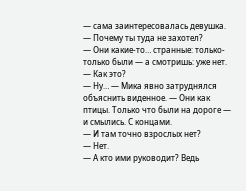— сама заинтересовалась девушка. — Почему ты туда не захотел?
— Они какие-то… странные: только-только были — а смотришь: уже нет.
— Как это?
— Ну… — Мика явно затруднялся объяснить виденное. — Они как птицы. Только что были на дороге — и смылись. С концами.
— И там точно взрослых нет?
— Нет.
— А кто ими руководит? Ведь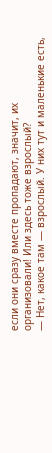если они сразу вместе пропадают, значит, их организовали! Или здесь тоже взрослый?
— Нет, какое там — взрослый. У них тут и маленькие есть,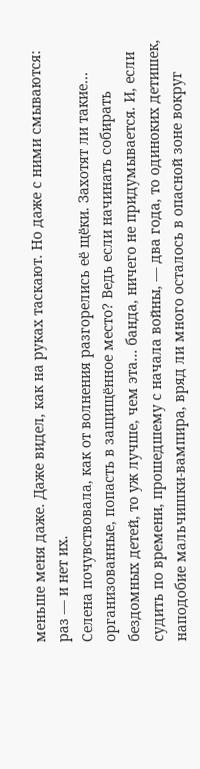меньше меня даже. Даже видел, как на руках таскают. Но даже с ними смываются: раз — и нет их.
Селена почувствовала, как от волнения разгорелись её щёки. Захотят ли такие… организованные, попасть в защищённое место? Ведь если начинать собирать бездомных детей, то уж лучше, чем эта… банда, ничего не придумывается. И, если судить по времени, прошедшему с начала войны, — два года, то одиноких детишек, наподобие мальчишки-вампира, вряд ли много осталось в опасной зоне вокруг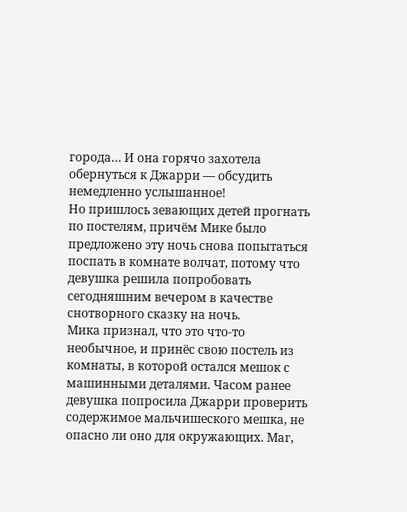города… И она горячо захотела обернуться к Джарри — обсудить немедленно услышанное!
Но пришлось зевающих детей прогнать по постелям, причём Мике было предложено эту ночь снова попытаться поспать в комнате волчат, потому что девушка решила попробовать сегодняшним вечером в качестве снотворного сказку на ночь.
Мика признал, что это что-то необычное, и принёс свою постель из комнаты, в которой остался мешок с машинными деталями. Часом ранее девушка попросила Джарри проверить содержимое мальчишеского мешка, не опасно ли оно для окружающих. Маг,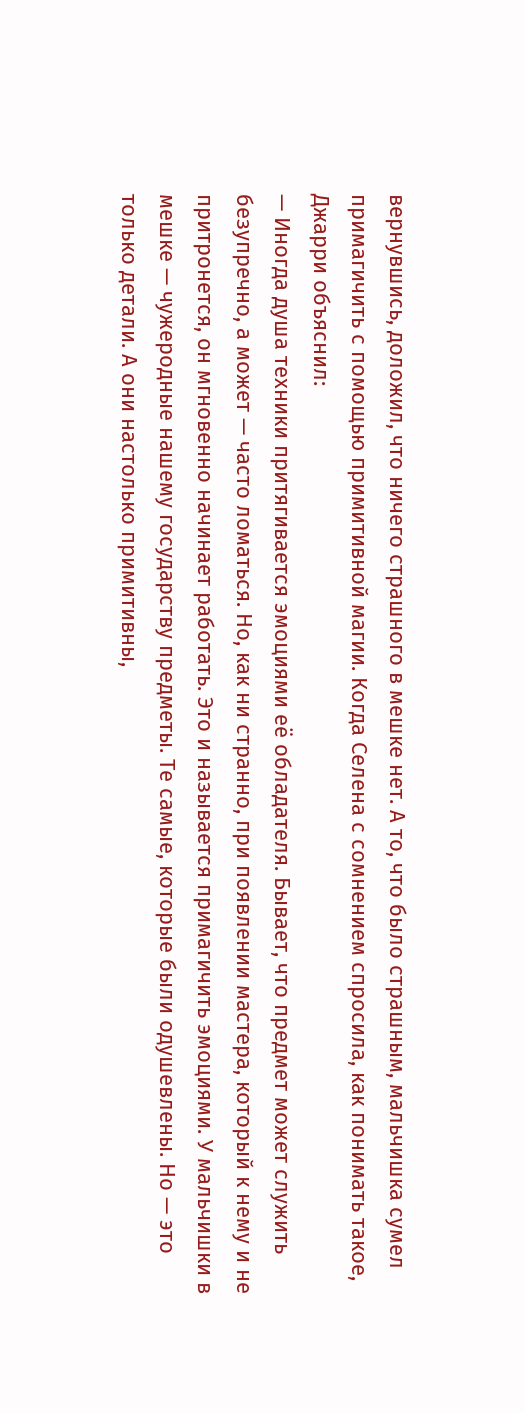вернувшись, доложил, что ничего страшного в мешке нет. А то, что было страшным, мальчишка сумел примагичить с помощью примитивной магии. Когда Селена с сомнением спросила, как понимать такое, Джарри объяснил:
— Иногда душа техники притягивается эмоциями её обладателя. Бывает, что предмет может служить безупречно, а может — часто ломаться. Но, как ни странно, при появлении мастера, который к нему и не притронется, он мгновенно начинает работать. Это и называется примагичить эмоциями. У мальчишки в мешке — чужеродные нашему государству предметы. Те самые, которые были одушевлены. Но — это только детали. А они настолько примитивны,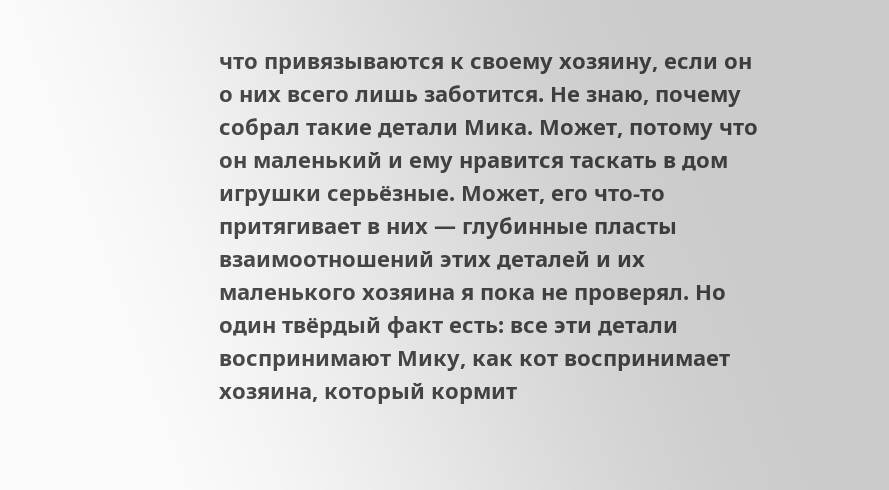что привязываются к своему хозяину, если он о них всего лишь заботится. Не знаю, почему собрал такие детали Мика. Может, потому что он маленький и ему нравится таскать в дом игрушки серьёзные. Может, его что-то притягивает в них — глубинные пласты взаимоотношений этих деталей и их маленького хозяина я пока не проверял. Но один твёрдый факт есть: все эти детали воспринимают Мику, как кот воспринимает хозяина, который кормит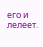его и лелеет.